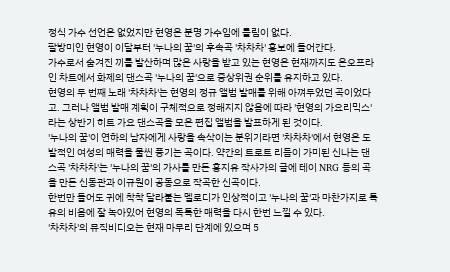정식 가수 선언은 없었지만 현영은 분명 가수임에 틀림이 없다.
팔방미인 현영이 이달부터 '누나의 꿈'의 후속곡 '차차차' 홍보에 들어간다.
가수로서 숨겨진 끼를 발산하며 많은 사랑을 받고 있는 현영은 현재까지도 온오프라인 차트에서 화제의 댄스곡 '누나의 꿈'으로 중상위권 순위를 유지하고 있다.
현영의 두 번째 노래 '차차차'는 현영의 정규 앨범 발매를 위해 아껴두었던 곡이었다고. 그러나 앨범 발매 계획이 구체적으로 정해지지 않음에 따라 '현영의 가요리믹스'라는 상반기 히트 가요 댄스곡을 모은 편집 앨범을 발표하게 된 것이다.
'누나의 꿈'이 연하의 남자에게 사랑을 속삭이는 분위기라면 '차차차'에서 현영은 도발적인 여성의 매력을 물씬 풍기는 곡이다. 약간의 트로트 리듬이 가미된 신나는 댄스곡 '차차차'는 '누나의 꿈'의 가사를 만든 홍지유 작사가의 글에 테이 NRG 등의 곡을 만든 신동관과 이규원이 공동으로 작곡한 신곡이다.
한번만 들어도 귀에 착착 달라붙는 멜로디가 인상적이고 '누나의 꿈'과 마찬가지로 특유의 비음에 잘 녹아있어 현영의 독특한 매력을 다시 한번 느낄 수 있다.
'차차차'의 뮤직비디오는 현재 마무리 단계에 있으며 5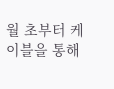월 초부터 케이블을 통해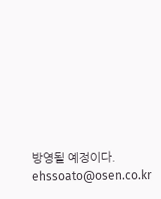방영될 예정이다.
ehssoato@osen.co.kr